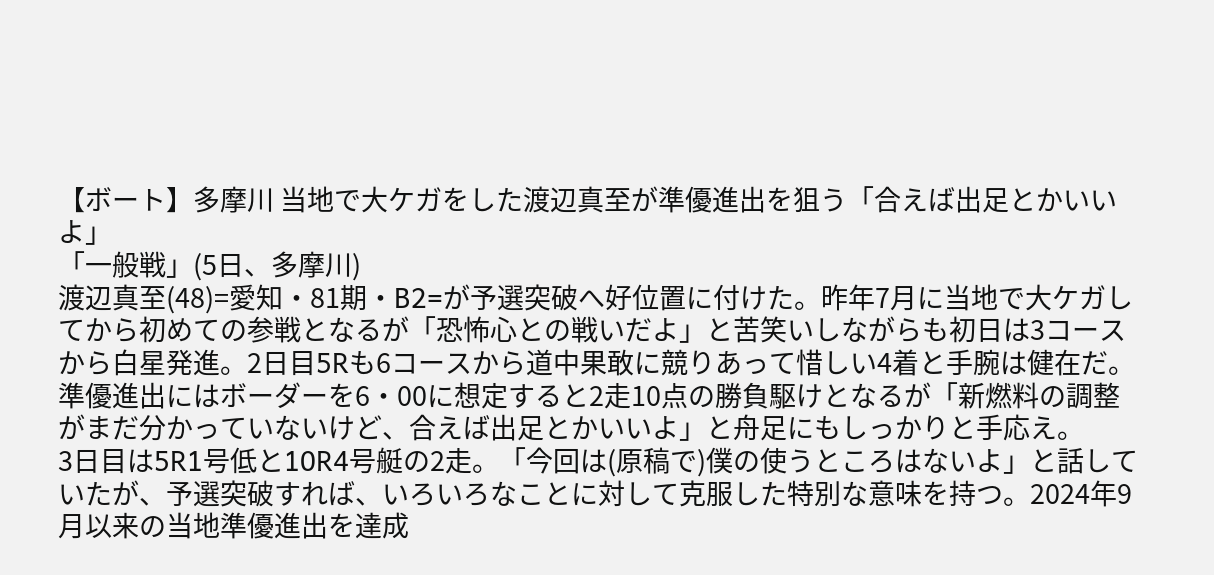【ボート】多摩川 当地で大ケガをした渡辺真至が準優進出を狙う「合えば出足とかいいよ」
「一般戦」(5日、多摩川)
渡辺真至(48)=愛知・81期・B2=が予選突破へ好位置に付けた。昨年7月に当地で大ケガしてから初めての参戦となるが「恐怖心との戦いだよ」と苦笑いしながらも初日は3コースから白星発進。2日目5Rも6コースから道中果敢に競りあって惜しい4着と手腕は健在だ。
準優進出にはボーダーを6・00に想定すると2走10点の勝負駆けとなるが「新燃料の調整がまだ分かっていないけど、合えば出足とかいいよ」と舟足にもしっかりと手応え。
3日目は5R1号低と10R4号艇の2走。「今回は(原稿で)僕の使うところはないよ」と話していたが、予選突破すれば、いろいろなことに対して克服した特別な意味を持つ。2024年9月以来の当地準優進出を達成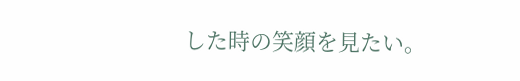した時の笑顔を見たい。